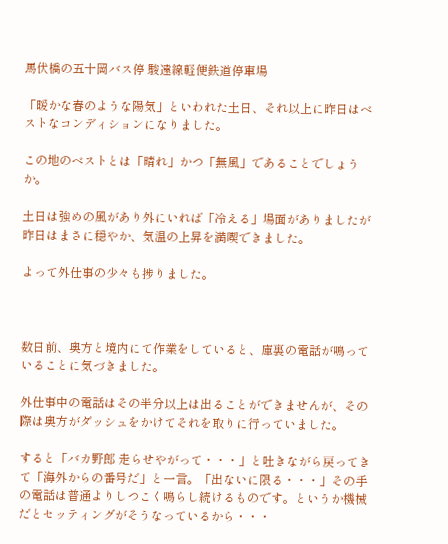馬伏橋の五十岡バス停 駿遠線軽便鉄道停車場

「暖かな春のような陽気」といわれた土日、それ以上に昨日はベストなコンディションになりました。

この地のベストとは「晴れ」かつ「無風」であることでしょうか。

土日は強めの風があり外にいれば「冷える」場面がありましたが昨日はまさに穏やか、気温の上昇を満喫できました。

よって外仕事の少々も捗りました。



数日前、奥方と境内にて作業をしていると、庫裏の電話が鳴っていることに気づきました。

外仕事中の電話はその半分以上は出ることができませんが、その際は奥方がダッシュをかけてそれを取りに行っていました。

すると「バカ野郎 走らせやがって・・・」と吐きながら戻ってきて「海外からの番号だ」と一言。「出ないに限る・・・」その手の電話は普通よりしつこく鳴らし続けるものです。というか機械だとセッティングがそうなっているから・・・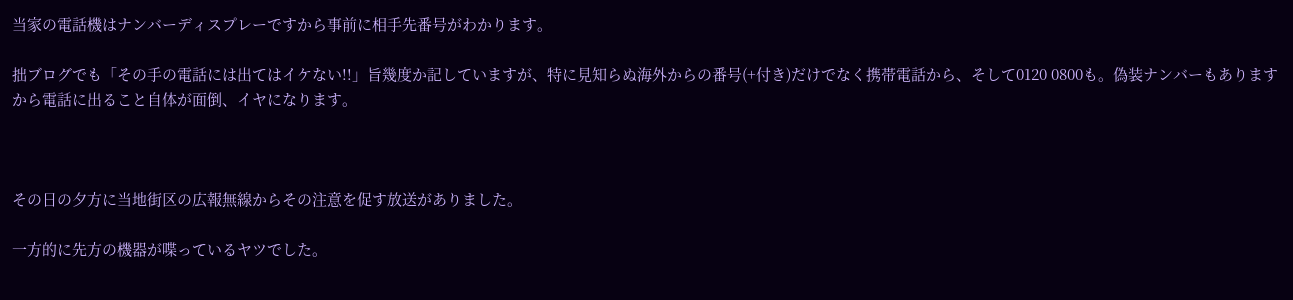当家の電話機はナンバーディスプレーですから事前に相手先番号がわかります。

拙ブログでも「その手の電話には出てはイケない!!」旨幾度か記していますが、特に見知らぬ海外からの番号(+付き)だけでなく携帯電話から、そして0120 0800も。偽装ナンバーもありますから電話に出ること自体が面倒、イヤになります。



その日の夕方に当地街区の広報無線からその注意を促す放送がありました。

一方的に先方の機器が喋っているヤツでした。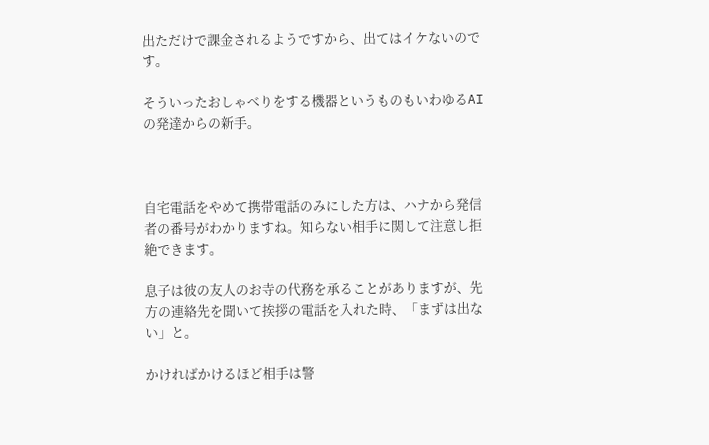出ただけで課金されるようですから、出てはイケないのです。

そういったおしゃべりをする機器というものもいわゆるAIの発達からの新手。



自宅電話をやめて携帯電話のみにした方は、ハナから発信者の番号がわかりますね。知らない相手に関して注意し拒絶できます。

息子は彼の友人のお寺の代務を承ることがありますが、先方の連絡先を聞いて挨拶の電話を入れた時、「まずは出ない」と。

かければかけるほど相手は警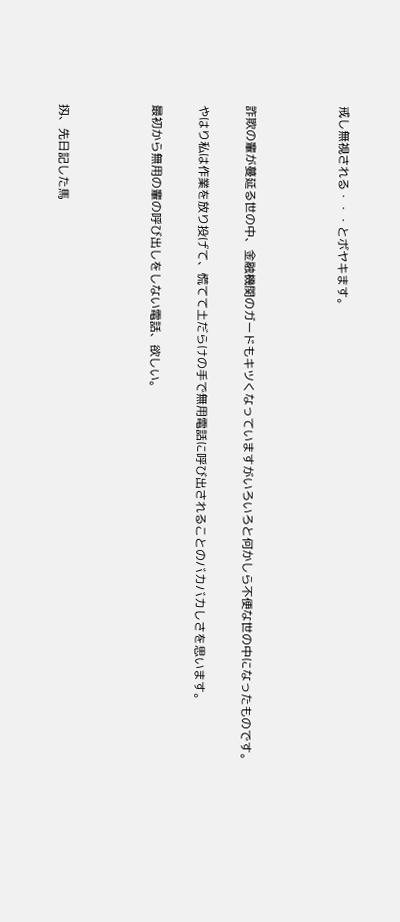戒し無視される・・・とボヤキます。



詐欺の輩が蔓延る世の中、金融機関のガードもキツくなっていますがいろいろと何かしら不便な世の中になったものです。

やはり私は作業を放り投げて、慌てて土だらけの手で無用電話に呼び出されることのバカバカしさを思います。

最初から無用の輩の呼び出しをしない電話、欲しい。



扨、先日記した馬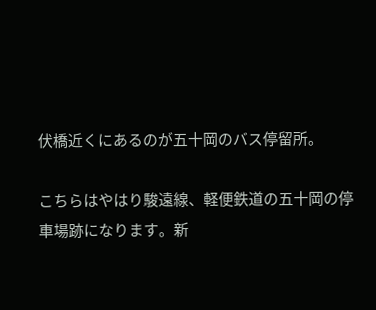伏橋近くにあるのが五十岡のバス停留所。

こちらはやはり駿遠線、軽便鉄道の五十岡の停車場跡になります。新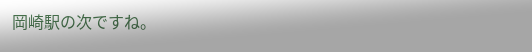岡崎駅の次ですね。